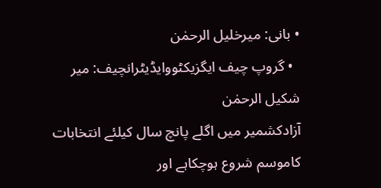• بانی: میرخلیل الرحمٰن
  • گروپ چیف ایگزیکٹووایڈیٹرانچیف: میر شکیل الرحمٰن
آزادکشمیر میں اگلے پانچ سال کیلئے انتخابات کاموسم شروع ہوچکاہے اور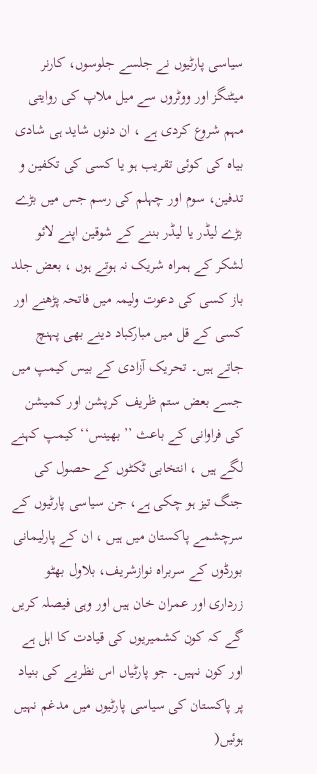سیاسی پارٹیوں نے جلسے جلوسوں، کارنر میٹنگز اور ووٹروں سے میل ملاپ کی روایتی مہم شروع کردی ہے ، ان دنوں شاید ہی شادی بیاہ کی کوئی تقریب ہو یا کسی کی تکفین و تدفین، سوم اور چہلم کی رسم جس میں بڑے بڑے لیڈر یا لیڈر بننے کے شوقین اپنے لائو لشکر کے ہمراہ شریک نہ ہوتے ہوں ، بعض جلد باز کسی کی دعوت ولیمہ میں فاتحہ پڑھنے اور کسی کے قل میں مبارکباد دینے بھی پہنچ جاتے ہیں۔ تحریک آزادی کے بیس کیمپ میں جسے بعض ستم ظریف کرپشن اور کمیشن کی فراوانی کے باعث ’’ بھینس‘‘ کیمپ کہنے لگے ہیں ، انتخابی ٹکٹوں کے حصول کی جنگ تیز ہو چکی ہے، جن سیاسی پارٹیوں کے سرچشمے پاکستان میں ہیں ، ان کے پارلیمانی بورڈوں کے سربراہ نوازشریف، بلاول بھٹو زرداری اور عمران خان ہیں اور وہی فیصلہ کریں گے کہ کون کشمیریوں کی قیادت کا اہل ہے اور کون نہیں۔ جو پارٹیاں اس نظریے کی بنیاد پر پاکستان کی سیاسی پارٹیوں میں مدغم نہیں ہوئیں(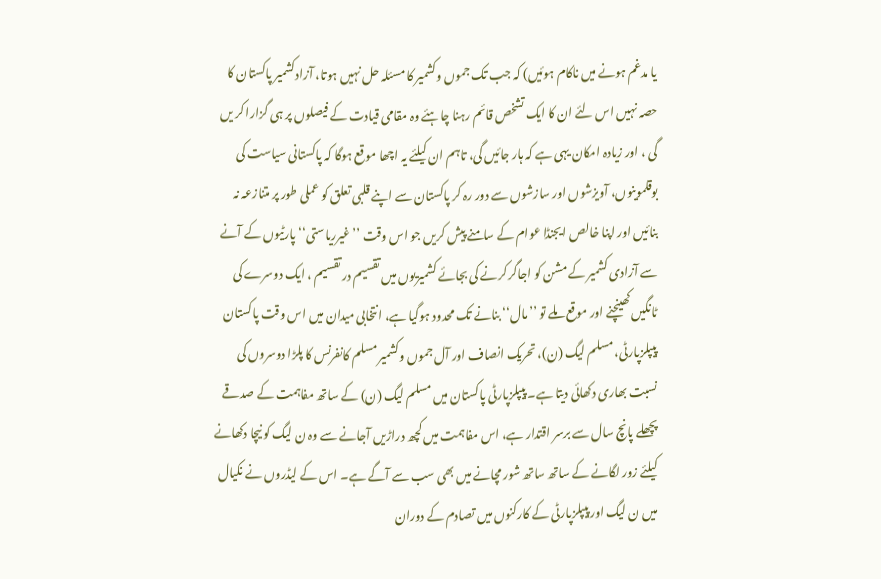یا مدغم ہونے میں ناکام ہوئیں) کہ جب تک جموں وکشمیر کا مسئلہ حل نہیں ہوتا، آزادکشمیر پاکستان کا حصہ نہیں اس لئے ان کا ایک تشخص قائم رہنا چاہئے وہ مقامی قیادت کے فیصلوں پر ہی گزارا کر یں گی ، اور زیادہ امکان یہی ہے کہ ہار جائیں گی، تاہم ان کیلئے یہ اچھا موقع ہوگا کہ پاکستانی سیاست کی بوقلموینوں، آویزشوں اور سازشوں سے دور رہ کر پاکستان سے اپنے قلبی تعلق کو عملی طور پر متنازعہ نہ بنائیں اور اپنا خالص ایجنڈا عوام کے سامنے پیش کریں جو اس وقت ’’غیرریاستی‘‘ پارٹیوں کے آنے سے آزادی کشمیر کے مشن کو اجاگر کرنے کی بجائے کشمیریوں میں تقسیم در تقسیم ، ایک دوسرے کی ٹانگیں کھینچنے اور موقع ملے تو ’’مال‘‘ بنانے تک محدود ہوگیا ہے، انتخابی میدان میں اس وقت پاکستان پیپلزپارٹی، مسلم لیگ (ن)، تحریک انصاف اور آل جموں وکشمیر مسلم کانفرنس کا پلڑا دوسروں کی نسبت بھاری دکھائی دیتا ہے۔ پیپلزپارٹی پاکستان میں مسلم لیگ (ن) کے ساتھ مفاہمت کے صدقے پچھلے پانچ سال سے برسر اقتدار ہے، اس مفاہمت میں کچھ دراڑیں آجانے سے وہ ن لیگ کو نیچا دکھانے کیلئے زور لگانے کے ساتھ ساتھ شور مچانے میں بھی سب سے آگے ہے۔ اس کے لیڈروں نے نکیال میں ن لیگ اور پیپلزپارٹی کے کارکنوں میں تصادم کے دوران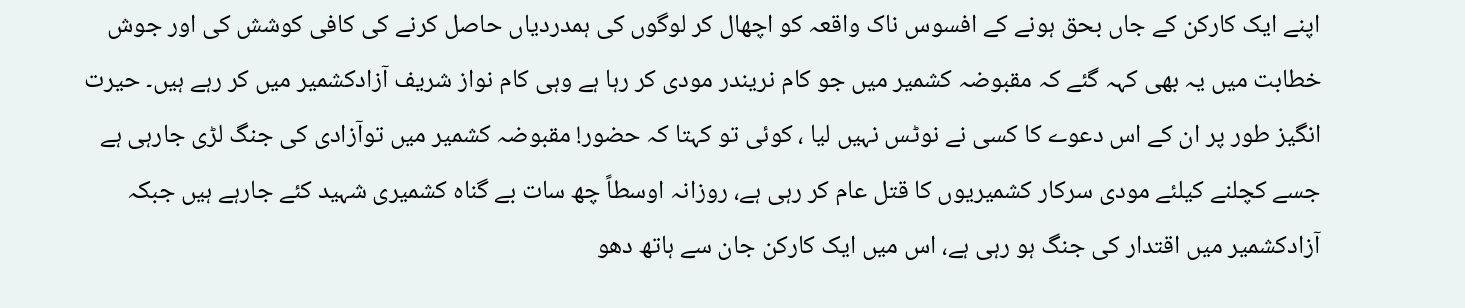اپنے ایک کارکن کے جاں بحق ہونے کے افسوس ناک واقعہ کو اچھال کر لوگوں کی ہمدردیاں حاصل کرنے کی کافی کوشش کی اور جوش خطابت میں یہ بھی کہہ گئے کہ مقبوضہ کشمیر میں جو کام نریندر مودی کر رہا ہے وہی کام نواز شریف آزادکشمیر میں کر رہے ہیں۔ حیرت انگیز طور پر ان کے اس دعوے کا کسی نے نوٹس نہیں لیا ، کوئی تو کہتا کہ حضور! مقبوضہ کشمیر میں توآزادی کی جنگ لڑی جارہی ہے جسے کچلنے کیلئے مودی سرکار کشمیریوں کا قتل عام کر رہی ہے، روزانہ اوسطاً چھ سات بے گناہ کشمیری شہید کئے جارہے ہیں جبکہ آزادکشمیر میں اقتدار کی جنگ ہو رہی ہے، اس میں ایک کارکن جان سے ہاتھ دھو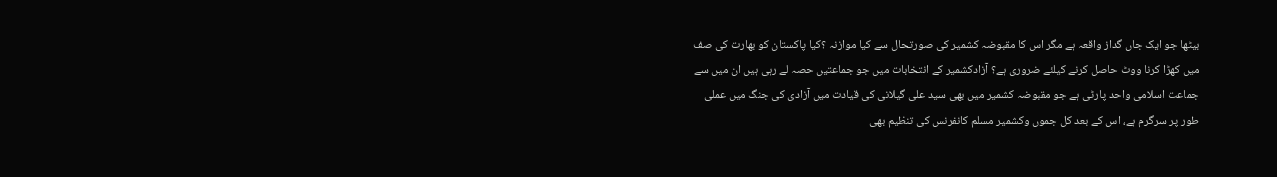بیٹھا جو ایک جاں گداز واقعہ ہے مگر اس کا مقبوضہ کشمیر کی صورتحال سے کیا موازنہ ؟کیا پاکستان کو بھارت کی صف میں کھڑا کرنا ووٹ حاصل کرنے کیلئے ضروری ہے؟ آزادکشمیر کے انتخابات میں جو جماعتیں حصہ لے رہی ہیں ان میں سے جماعت اسلامی واحد پارٹی ہے جو مقبوضہ کشمیر میں بھی سید علی گیلانی کی قیادت میں آزادی کی جنگ میں عملی طور پر سرگرم ہے، اس کے بعد کل جموں وکشمیر مسلم کانفرنس کی تنظیم بھی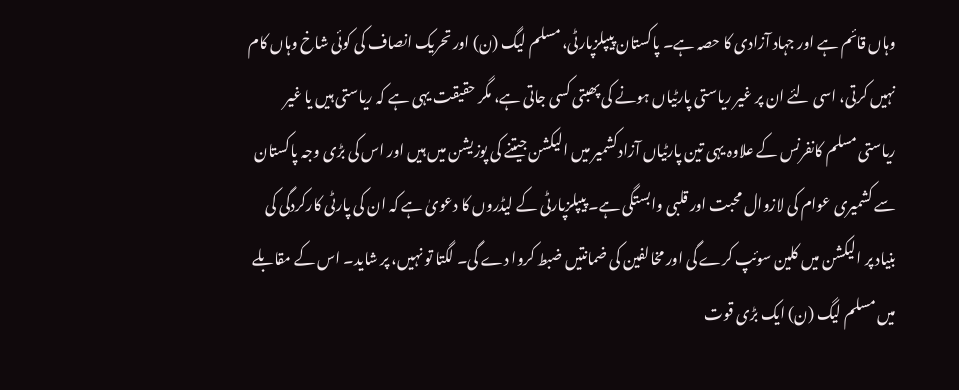وہاں قائم ہے اور جہاد آزادی کا حصہ ہے۔ پاکستان پیپلزپارٹی، مسلم لیگ (ن) اور تحریک انصاف کی کوئی شاخ وہاں کام نہیں کرتی، اسی لئے ان پر غیر ریاستی پارٹیاں ہونے کی پھبتی کسی جاتی ہے، مگر حقیقت یہی ہے کہ ریاستی ہیں یا غیر ریاستی مسلم کانفرنس کے علاوہ یہی تین پارٹیاں آزادکشمیر میں الیکشن جیتنے کی پوزیشن میں ہیں اور اس کی بڑی وجہ پاکستان سے کشمیری عوام کی لازوال محبت اور قلبی وابستگی ہے۔ پیپلزپارٹی کے لیڈروں کا دعویٰ ہے کہ ان کی پارٹی کارکردگی کی بنیاد پر الیکشن میں کلین سوئپ کرے گی اور مخالفین کی ضمانتیں ضبط کروا دے گی۔ لگتا تو نہیں، پر شاید۔ اس کے مقابلے میں مسلم لیگ (ن) ایک بڑی قوت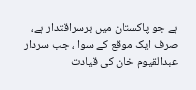ہے جو پاکستان میں برسراقتدار ہے، صرف ایک موقع کے سوا ، جب سردار عبدالقیوم خان کی قیادت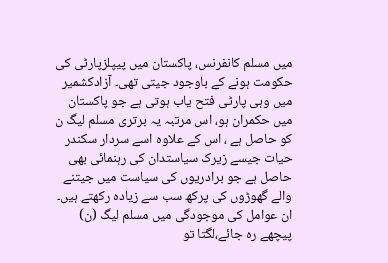میں مسلم کانفرنس، پاکستان میں پیپلزپارٹی کی حکومت ہونے کے باوجود جیتی تھی۔ آزادکشمیر میں وہی پارٹی فتح یاب ہوتی ہے جو پاکستان میں حکمران ہو، اس مرتبہ یہ برتری مسلم لیگ ن کو حاصل ہے ، اس کے علاوہ اسے سردار سکندر حیات جیسے زیرک سیاستدان کی رہنمائی بھی حاصل ہے جو برادریوں کی سیاست میں جیتنے والے گھوڑوں کی پرکھ سب سے زیادہ رکھتے ہیں۔ ان عوامل کی موجودگی میں مسلم لیگ (ن) پیچھے رہ جائے،لگتا تو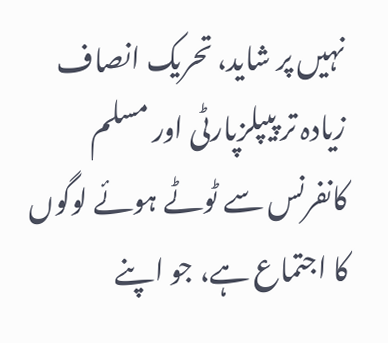نہیں پر شاید، تحریک انصاف زیادہ تر پیپلزپارٹی اور مسلم کانفرنس سے ٹوٹے ہوئے لوگوں کا اجتماع ہے، جو اپنے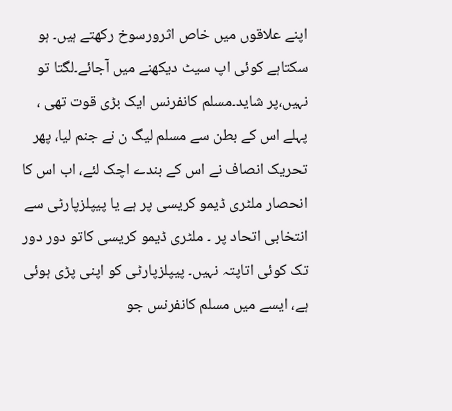اپنے علاقوں میں خاص اثرورسوخ رکھتے ہیں۔ ہو سکتاہے کوئی اپ سیٹ دیکھنے میں آجائے۔لگتا تو نہیں،پر شاید۔مسلم کانفرنس ایک بڑی قوت تھی ، پہلے اس کے بطن سے مسلم لیگ ن نے جنم لیا، پھر تحریک انصاف نے اس کے بندے اچک لئے، اب اس کا انحصار ملٹری ڈیمو کریسی پر ہے یا پیپلزپارٹی سے انتخابی اتحاد پر ۔ ملٹری ڈیمو کریسی کاتو دور دور تک کوئی اتاپتہ نہیں۔ پیپلزپارٹی کو اپنی پڑی ہوئی ہے، ایسے میں مسلم کانفرنس جو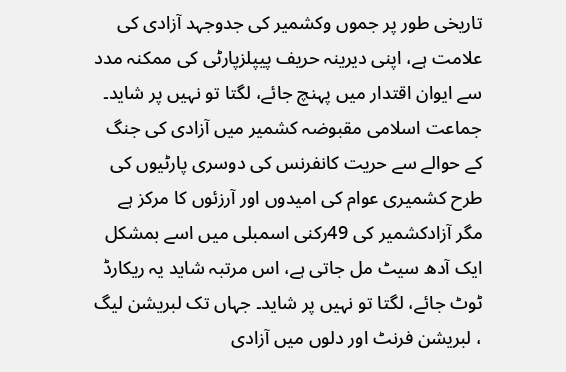تاریخی طور پر جموں وکشمیر کی جدوجہد آزادی کی علامت ہے، اپنی دیرینہ حریف پیپلزپارٹی کی ممکنہ مدد سے ایوان اقتدار میں پہنچ جائے، لگتا تو نہیں پر شاید۔ جماعت اسلامی مقبوضہ کشمیر میں آزادی کی جنگ کے حوالے سے حریت کانفرنس کی دوسری پارٹیوں کی طرح کشمیری عوام کی امیدوں اور آرزئوں کا مرکز ہے مگر آزادکشمیر کی 49رکنی اسمبلی میں اسے بمشکل ایک آدھ سیٹ مل جاتی ہے، اس مرتبہ شاید یہ ریکارڈ ٹوٹ جائے، لگتا تو نہیں پر شاید۔ جہاں تک لبریشن لیگ ، لبریشن فرنٹ اور دلوں میں آزادی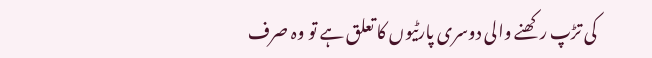کی تڑپ رکھنے والی دوسری پارٹیوں کا تعلق ہے تو وہ صرف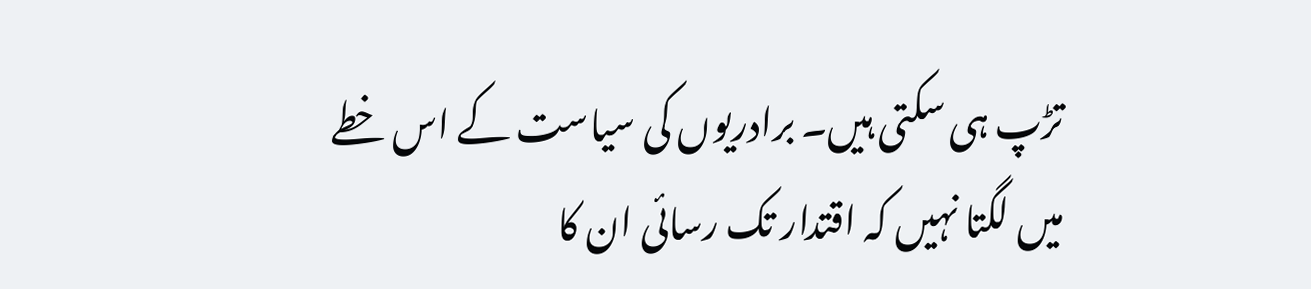تڑپ ہی سکتی ہیں۔ برادریوں کی سیاست کے اس خطے میں لگتا نہیں کہ اقتدار تک رسائی ان کا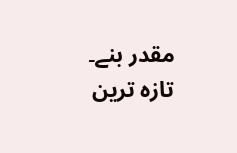مقدر بنے۔
تازہ ترین